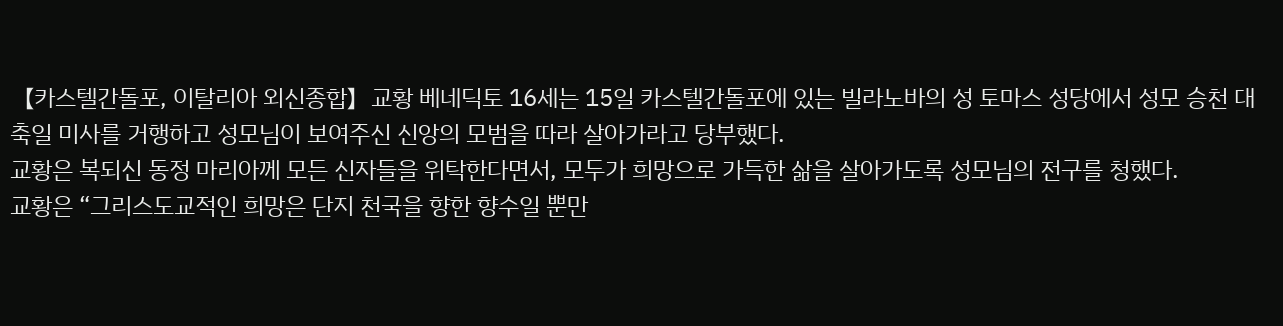【카스텔간돌포, 이탈리아 외신종합】교황 베네딕토 16세는 15일 카스텔간돌포에 있는 빌라노바의 성 토마스 성당에서 성모 승천 대축일 미사를 거행하고 성모님이 보여주신 신앙의 모범을 따라 살아가라고 당부했다.
교황은 복되신 동정 마리아께 모든 신자들을 위탁한다면서, 모두가 희망으로 가득한 삶을 살아가도록 성모님의 전구를 청했다.
교황은 “그리스도교적인 희망은 단지 천국을 향한 향수일 뿐만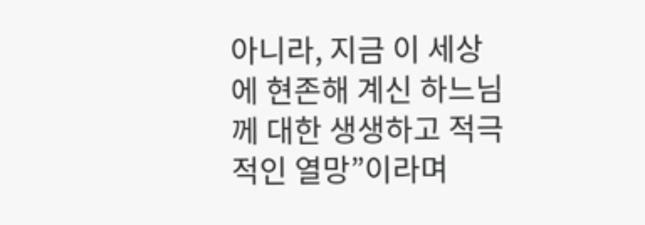아니라, 지금 이 세상에 현존해 계신 하느님께 대한 생생하고 적극적인 열망”이라며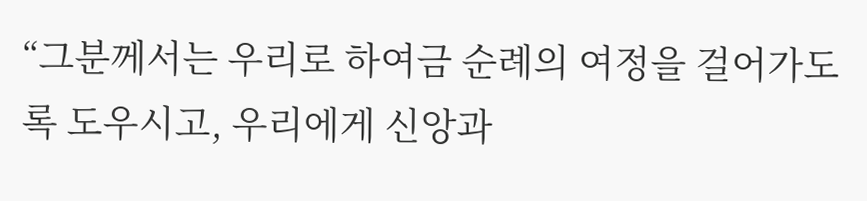“그분께서는 우리로 하여금 순례의 여정을 걸어가도록 도우시고, 우리에게 신앙과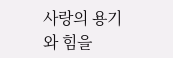사랑의 용기와 힘을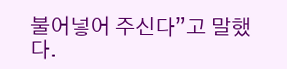불어넣어 주신다”고 말했다.